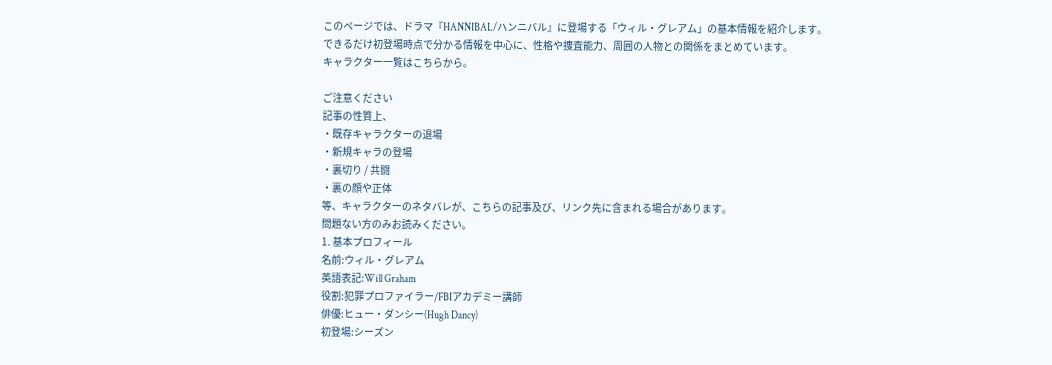このページでは、ドラマ『HANNIBAL/ハンニバル』に登場する「ウィル・グレアム」の基本情報を紹介します。
できるだけ初登場時点で分かる情報を中心に、性格や捜査能力、周囲の人物との関係をまとめています。
キャラクター一覧はこちらから。

ご注意ください
記事の性質上、
・既存キャラクターの退場
・新規キャラの登場
・裏切り / 共闘
・裏の顔や正体
等、キャラクターのネタバレが、こちらの記事及び、リンク先に含まれる場合があります。
問題ない方のみお読みください。
1. 基本プロフィール
名前:ウィル・グレアム
英語表記:Will Graham
役割:犯罪プロファイラー/FBIアカデミー講師
俳優:ヒュー・ダンシー(Hugh Dancy)
初登場:シーズン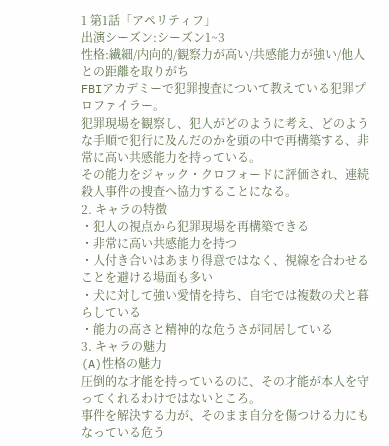1 第1話「アペリティフ」
出演シーズン:シーズン1~3
性格:繊細/内向的/観察力が高い/共感能力が強い/他人との距離を取りがち
FBIアカデミーで犯罪捜査について教えている犯罪プロファイラー。
犯罪現場を観察し、犯人がどのように考え、どのような手順で犯行に及んだのかを頭の中で再構築する、非常に高い共感能力を持っている。
その能力をジャック・クロフォードに評価され、連続殺人事件の捜査へ協力することになる。
2. キャラの特徴
・犯人の視点から犯罪現場を再構築できる
・非常に高い共感能力を持つ
・人付き合いはあまり得意ではなく、視線を合わせることを避ける場面も多い
・犬に対して強い愛情を持ち、自宅では複数の犬と暮らしている
・能力の高さと精神的な危うさが同居している
3. キャラの魅力
(A)性格の魅力
圧倒的な才能を持っているのに、その才能が本人を守ってくれるわけではないところ。
事件を解決する力が、そのまま自分を傷つける力にもなっている危う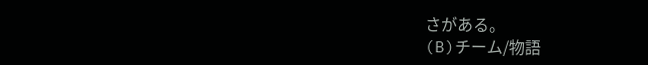さがある。
(B)チーム/物語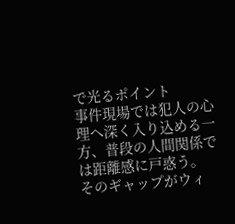で光るポイント
事件現場では犯人の心理へ深く入り込める一方、普段の人間関係では距離感に戸惑う。
そのギャップがウィ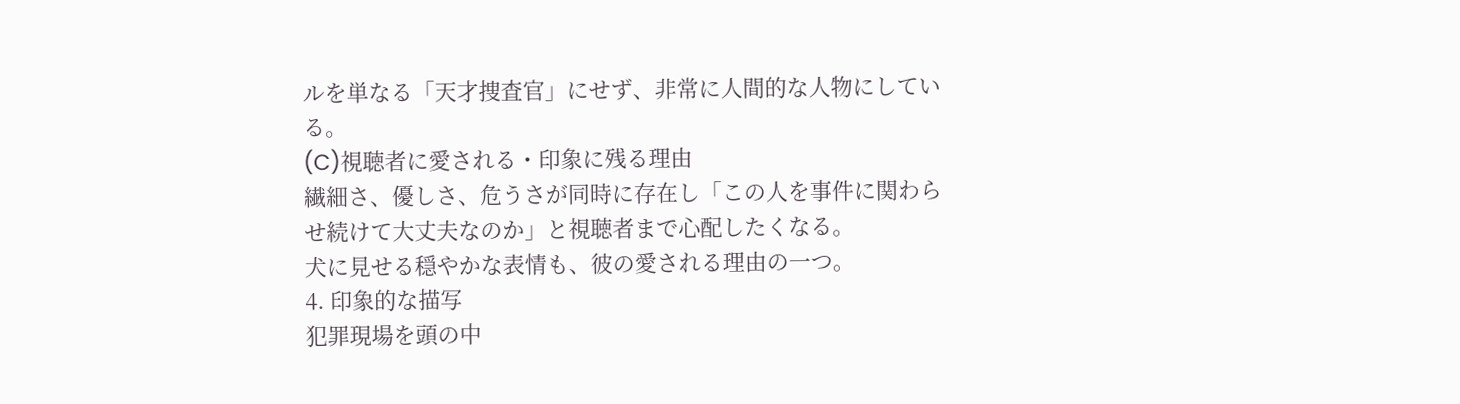ルを単なる「天才捜査官」にせず、非常に人間的な人物にしている。
(C)視聴者に愛される・印象に残る理由
繊細さ、優しさ、危うさが同時に存在し「この人を事件に関わらせ続けて大丈夫なのか」と視聴者まで心配したくなる。
犬に見せる穏やかな表情も、彼の愛される理由の一つ。
4. 印象的な描写
犯罪現場を頭の中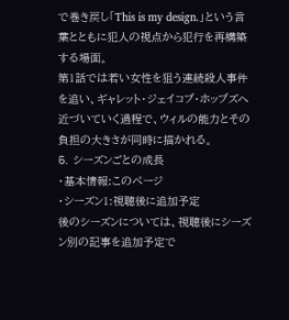で巻き戻し「This is my design.」という言葉とともに犯人の視点から犯行を再構築する場面。
第1話では若い女性を狙う連続殺人事件を追い、ギャレット・ジェイコブ・ホッブズへ近づいていく過程で、ウィルの能力とその負担の大きさが同時に描かれる。
5. シーズンごとの成長
・基本情報:このページ
・シーズン1:視聴後に追加予定
後のシーズンについては、視聴後にシーズン別の記事を追加予定で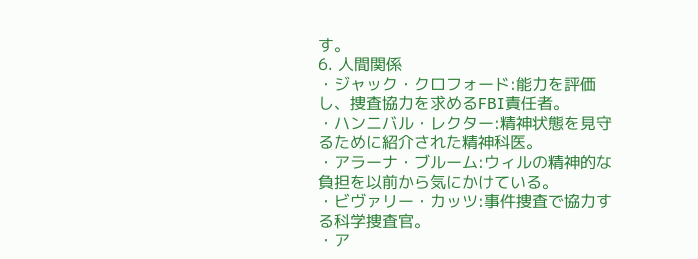す。
6. 人間関係
・ジャック・クロフォード:能力を評価し、捜査協力を求めるFBI責任者。
・ハンニバル・レクター:精神状態を見守るために紹介された精神科医。
・アラーナ・ブルーム:ウィルの精神的な負担を以前から気にかけている。
・ビヴァリー・カッツ:事件捜査で協力する科学捜査官。
・ア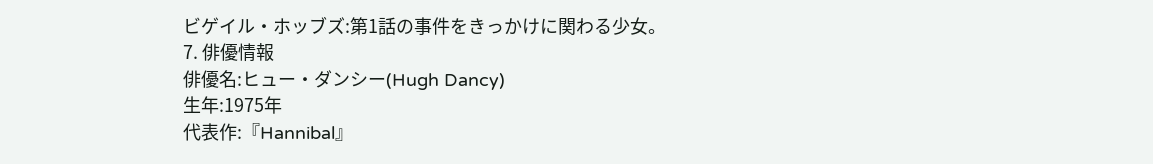ビゲイル・ホッブズ:第1話の事件をきっかけに関わる少女。
7. 俳優情報
俳優名:ヒュー・ダンシー(Hugh Dancy)
生年:1975年
代表作:『Hannibal』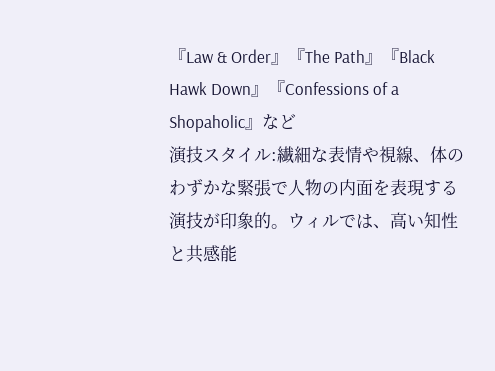『Law & Order』『The Path』『Black Hawk Down』『Confessions of a Shopaholic』など
演技スタイル:繊細な表情や視線、体のわずかな緊張で人物の内面を表現する演技が印象的。ウィルでは、高い知性と共感能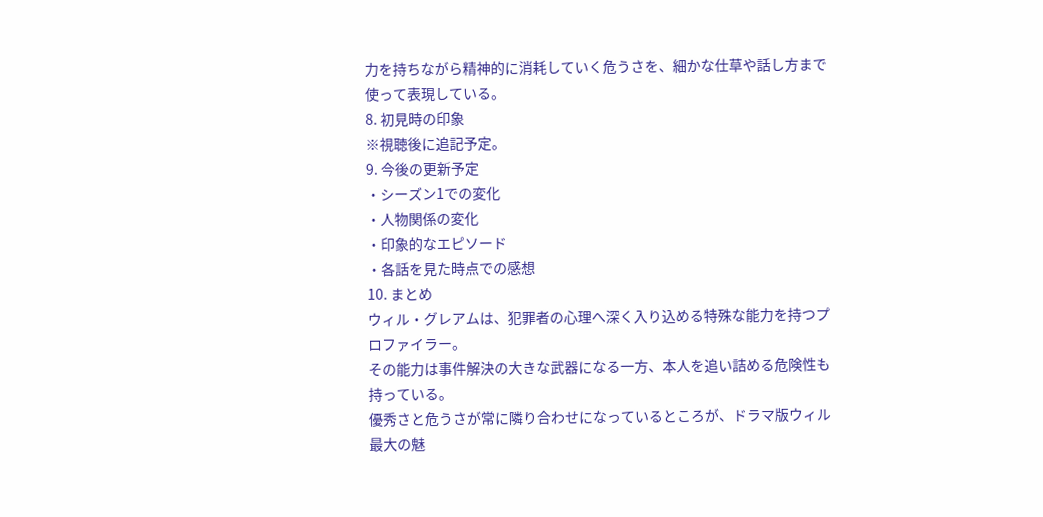力を持ちながら精神的に消耗していく危うさを、細かな仕草や話し方まで使って表現している。
8. 初見時の印象
※視聴後に追記予定。
9. 今後の更新予定
・シーズン1での変化
・人物関係の変化
・印象的なエピソード
・各話を見た時点での感想
10. まとめ
ウィル・グレアムは、犯罪者の心理へ深く入り込める特殊な能力を持つプロファイラー。
その能力は事件解決の大きな武器になる一方、本人を追い詰める危険性も持っている。
優秀さと危うさが常に隣り合わせになっているところが、ドラマ版ウィル最大の魅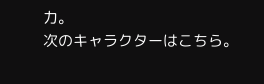力。
次のキャラクターはこちら。